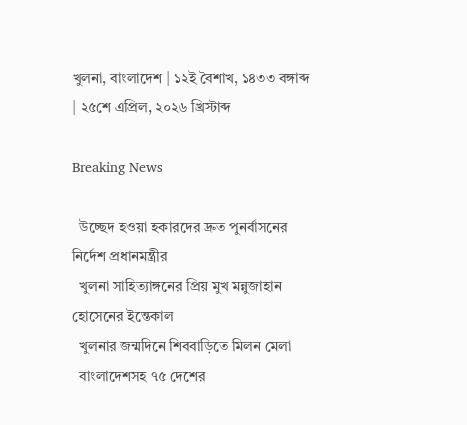খুলনা, বাংলাদেশ | ১২ই বৈশাখ, ১৪৩৩ বঙ্গাব্দ | ২৫শে এপ্রিল, ২০২৬ খ্রিস্টাব্দ

Breaking News

  উচ্ছেদ হওয়া হকারদের দ্রুত পুনর্বাসনের নির্দেশ প্রধানমন্ত্রীর
  খুলনা সাহিত্যাঙ্গনের প্রিয় মুখ মন্নুজাহান হোসেনের ইন্তেকাল
  খুলনার জন্মদিনে শিববাড়িতে মিলন মেলা
  বাংলাদেশসহ ৭৫ দেশের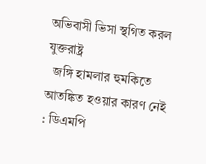অভিবাসী ভিসা স্থগিত করল যুক্তরাষ্ট্র
  জঙ্গি হামলার হুমকিতে আতঙ্কিত হওয়ার কারণ নেই : ডিএমপি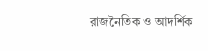রাজনৈতিক ও আদর্শিক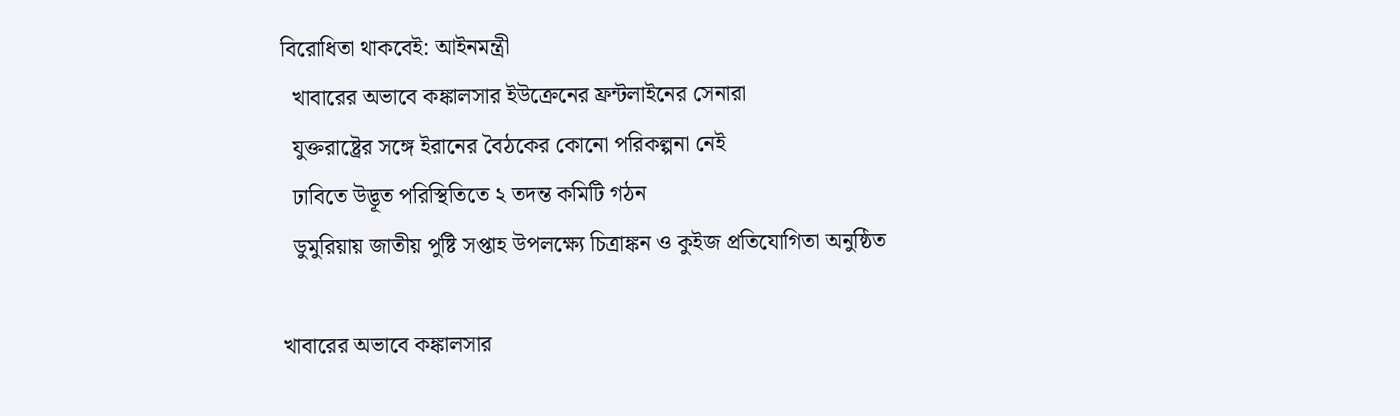বিরোধিতা থাকবেই: আইনমন্ত্রী
  খাবারের অভাবে কঙ্কালসার ইউক্রেনের ফ্রন্টলাইনের সেনারা
  যুক্তরাষ্ট্রের সঙ্গে ইরানের বৈঠকের কোনো পরিকল্পনা নেই
  ঢাবিতে উদ্ভূত পরিস্থিতিতে ২ তদন্ত কমিটি গঠন
  ডুমুরিয়ায় জাতীয় পুষ্টি সপ্তাহ উপলক্ষ্যে চিত্রাঙ্কন ও কুইজ প্রতিযোগিতা অনুষ্ঠিত

খাবারের অভাবে কঙ্কালসার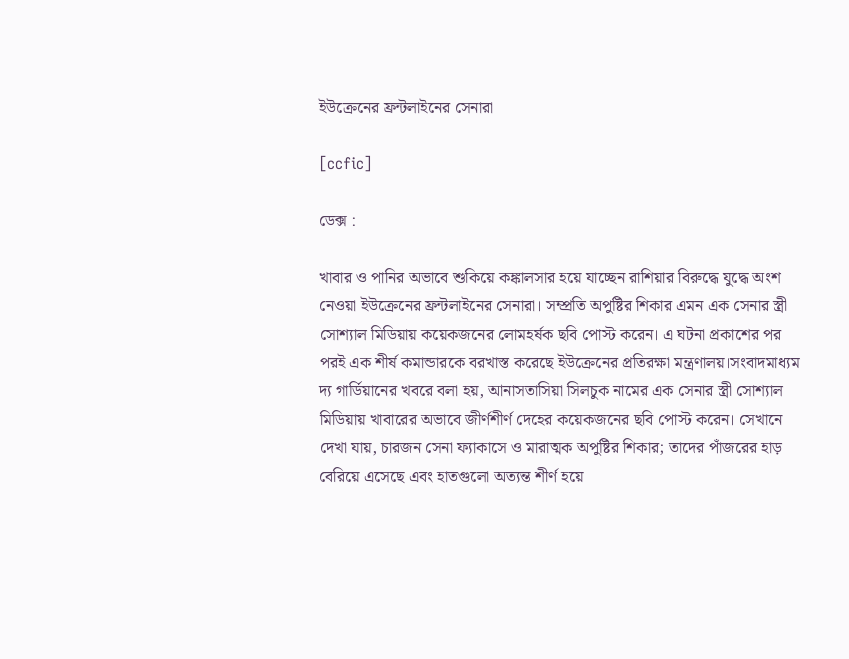ইউক্রেনের ফ্রন্টলাইনের সেনারা

[ccfic]

ডেক্স :

খাবার ও পানির অভাবে শুকিয়ে কঙ্কালসার হয়ে যাচ্ছেন রাশিয়ার বিরুদ্ধে যুদ্ধে অংশ নেওয়া ইউক্রেনের ফ্রন্টলাইনের সেনারা। সম্প্রতি অপুষ্টির শিকার এমন এক সেনার স্ত্রী সোশ্যাল মিডিয়ায় কয়েকজনের লোমহর্ষক ছবি পোস্ট করেন। এ ঘটনা প্রকাশের পর পরই এক শীর্ষ কমান্ডারকে বরখাস্ত করেছে ইউক্রেনের প্রতিরক্ষা মন্ত্রণালয়।সংবাদমাধ্যম দ্য গার্ডিয়ানের খবরে বলা হয়, আনাসতাসিয়া সিলচুক নামের এক সেনার স্ত্রী সোশ্যাল মিডিয়ায় খাবারের অভাবে জীর্ণশীর্ণ দেহের কয়েকজনের ছবি পোস্ট করেন। সেখানে দেখা যায়, চারজন সেনা ফ্যাকাসে ও মারাত্মক অপুষ্টির শিকার; তাদের পাঁজরের হাড় বেরিয়ে এসেছে এবং হাতগুলো অত্যন্ত শীর্ণ হয়ে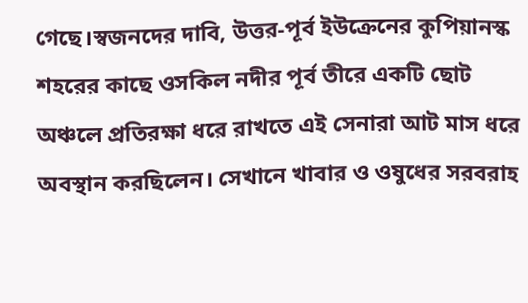গেছে।স্বজনদের দাবি, উত্তর-পূর্ব ইউক্রেনের কুপিয়ানস্ক শহরের কাছে ওসকিল নদীর পূর্ব তীরে একটি ছোট অঞ্চলে প্রতিরক্ষা ধরে রাখতে এই সেনারা আট মাস ধরে অবস্থান করছিলেন। সেখানে খাবার ও ওষুধের সরবরাহ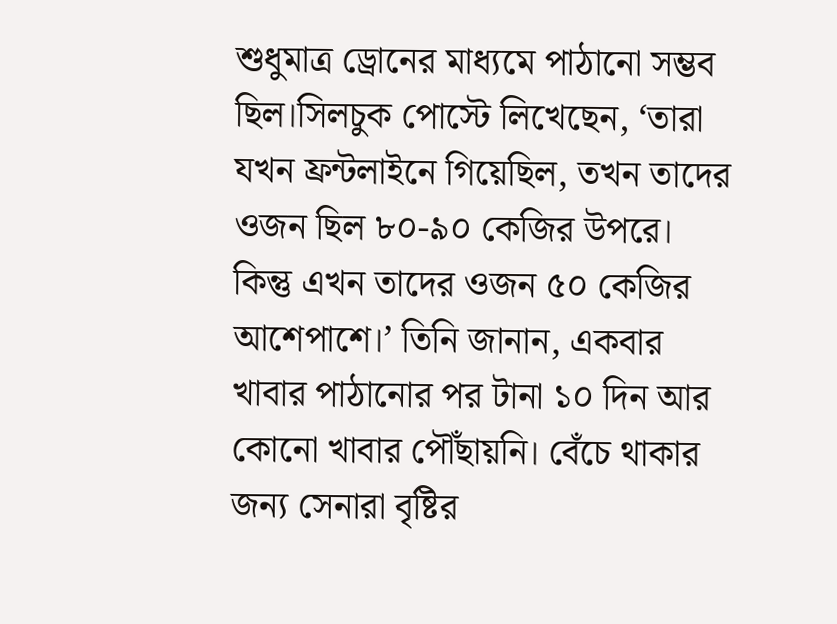শুধুমাত্র ড্রোনের মাধ্যমে পাঠানো সম্ভব ছিল।সিলচুক পোস্টে লিখেছেন, ‘তারা যখন ফ্রন্টলাইনে গিয়েছিল, তখন তাদের ওজন ছিল ৮০-৯০ কেজির উপরে। কিন্তু এখন তাদের ওজন ৫০ কেজির আশেপাশে।’ তিনি জানান, একবার খাবার পাঠানোর পর টানা ১০ দিন আর কোনো খাবার পৌঁছায়নি। বেঁচে থাকার জন্য সেনারা বৃষ্টির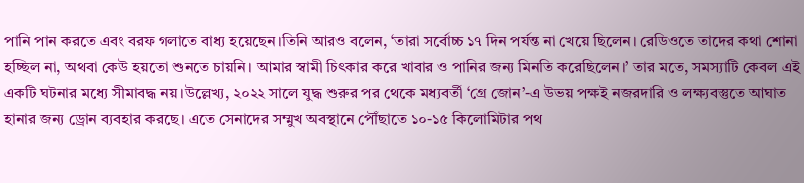পানি পান করতে এবং বরফ গলাতে বাধ্য হয়েছেন।তিনি আরও বলেন, ‘তারা সর্বোচ্চ ১৭ দিন পর্যন্ত না খেয়ে ছিলেন। রেডিওতে তাদের কথা শোনা হচ্ছিল না, অথবা কেউ হয়তো শুনতে চায়নি। আমার স্বামী চিৎকার করে খাবার ও পানির জন্য মিনতি করেছিলেন।’ তার মতে, সমস্যাটি কেবল এই একটি ঘটনার মধ্যে সীমাবদ্ধ নয়।উল্লেখ্য, ২০২২ সালে যুদ্ধ শুরুর পর থেকে মধ্যবর্তী ‘গ্রে জোন’-এ উভয় পক্ষই নজরদারি ও লক্ষ্যবস্তুতে আঘাত হানার জন্য ড্রোন ব্যবহার করছে। এতে সেনাদের সম্মুখ অবস্থানে পৌঁছাতে ১০-১৫ কিলোমিটার পথ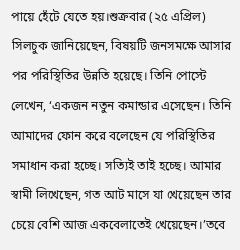পায়ে হেঁটে যেতে হয়।শুক্রবার (২৫ এপ্রিল) সিলচুক জানিয়েছেন, বিষয়টি জনসমক্ষে আসার পর পরিস্থিতির উন্নতি হয়েছে। তিনি পোস্টে লেখেন, ‘একজন নতুন কমান্ডার এসেছেন। তিনি আমাদের ফোন করে বলেছেন যে পরিস্থিতির সমাধান করা হচ্ছে। সত্যিই তাই হচ্ছে। আমার স্বামী লিখেছেন, গত আট মাসে যা খেয়েছেন তার চেয়ে বেশি আজ একবেলাতেই খেয়েছেন।’তবে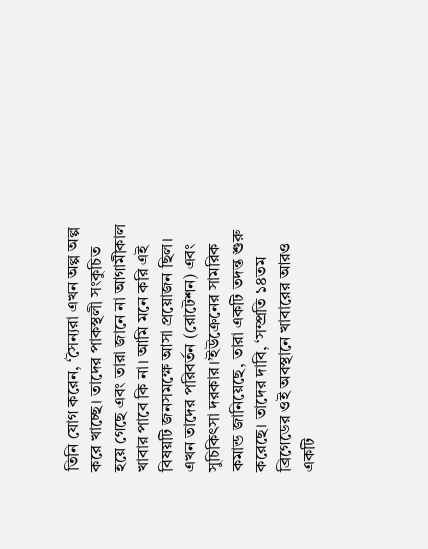তিনি যোগ করেন, ‘সৈন্যরা এখন অল্প অল্প করে খাচ্ছে। তাদের পাকস্থলী সংকুচিত হয়ে গেছে এবং তারা জানে না আগামীকাল খাবার পাবে কি না। আমি মনে করি এই বিষয়টি জনসমক্ষে আসা প্রয়োজন ছিল। এখন তাদের পরিবর্তন (রোটেশন) এবং সুচিকিৎসা দরকার।’ইউক্রেনের সামরিক কমান্ড জানিয়েছে, তারা একটি তদন্ত শুরু করেছে। তাদের দাবি, ‘সম্প্রতি ১৪তম ব্রিগেডের ওই অবস্থানে খাবারের আরও একটি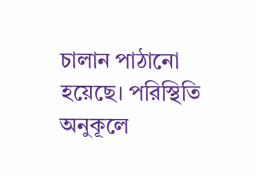চালান পাঠানো হয়েছে। পরিস্থিতি অনুকূলে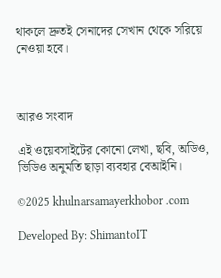থাকলে দ্রুতই সেনাদের সেখান থেকে সরিয়ে নেওয়া হবে।



আরও সংবাদ

এই ওয়েবসাইটের কোনো লেখা, ছবি, অডিও, ভিডিও অনুমতি ছাড়া ব্যবহার বেআইনি।

©2025 khulnarsamayerkhobor .com

Developed By: ShimantoIT